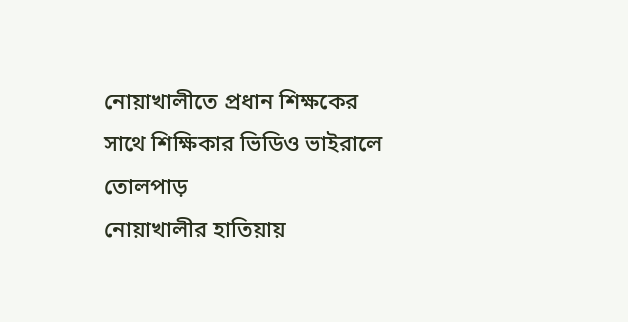নোয়াখালীতে প্রধান শিক্ষকের সাথে শিক্ষিকার ভিডিও ভাইরালে তোলপাড়
নোয়াখালীর হাতিয়ায়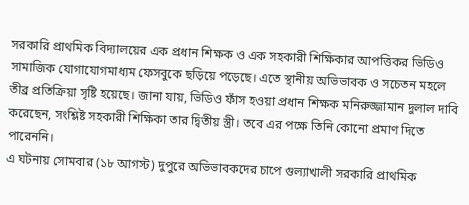সরকারি প্রাথমিক বিদ্যালয়ের এক প্রধান শিক্ষক ও এক সহকারী শিক্ষিকার আপত্তিকর ভিডিও সামাজিক যোগাযোগমাধ্যম ফেসবুকে ছড়িয়ে পড়েছে। এতে স্থানীয় অভিভাবক ও সচেতন মহলে তীব্র প্রতিক্রিয়া সৃষ্টি হয়েছে। জানা যায়, ভিডিও ফাঁস হওয়া প্রধান শিক্ষক মনিরুজ্জামান দুলাল দাবি করেছেন, সংশ্লিষ্ট সহকারী শিক্ষিকা তার দ্বিতীয় স্ত্রী। তবে এর পক্ষে তিনি কোনো প্রমাণ দিতে পারেননি।
এ ঘটনায় সোমবার (১৮ আগস্ট) দুপুরে অভিভাবকদের চাপে গুল্যাখালী সরকারি প্রাথমিক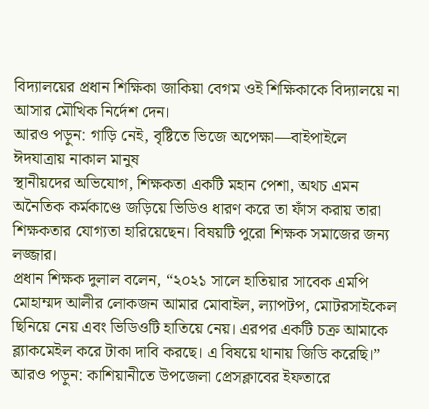বিদ্যালয়ের প্রধান শিক্ষিকা জাকিয়া বেগম ওই শিক্ষিকাকে বিদ্যালয়ে না আসার মৌখিক নির্দেশ দেন।
আরও পড়ুন: গাড়ি নেই, বৃষ্টিতে ভিজে অপেক্ষা—বাইপাইলে ঈদযাত্রায় নাকাল মানুষ
স্থানীয়দের অভিযোগ, শিক্ষকতা একটি মহান পেশা, অথচ এমন অনৈতিক কর্মকাণ্ডে জড়িয়ে ভিডিও ধারণ করে তা ফাঁস করায় তারা শিক্ষকতার যোগ্যতা হারিয়েছেন। বিষয়টি পুরো শিক্ষক সমাজের জন্য লজ্জার।
প্রধান শিক্ষক দুলাল বলেন, “২০২১ সালে হাতিয়ার সাবেক এমপি মোহাম্মদ আলীর লোকজন আমার মোবাইল, ল্যাপটপ, মোটরসাইকেল ছিনিয়ে নেয় এবং ভিডিওটি হাতিয়ে নেয়। এরপর একটি চক্র আমাকে ব্ল্যাকমেইল করে টাকা দাবি করছে। এ বিষয়ে থানায় জিডি করেছি।”
আরও পড়ুন: কাশিয়ানীতে উপজেলা প্রেসক্লাবের ইফতারে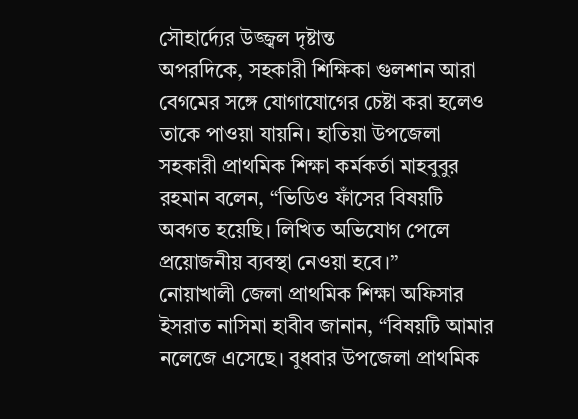সৌহার্দ্যের উজ্জ্বল দৃষ্টান্ত
অপরদিকে, সহকারী শিক্ষিকা গুলশান আরা বেগমের সঙ্গে যোগাযোগের চেষ্টা করা হলেও তাকে পাওয়া যায়নি। হাতিয়া উপজেলা সহকারী প্রাথমিক শিক্ষা কর্মকর্তা মাহবুবুর রহমান বলেন, “ভিডিও ফাঁসের বিষয়টি অবগত হয়েছি। লিখিত অভিযোগ পেলে প্রয়োজনীয় ব্যবস্থা নেওয়া হবে।”
নোয়াখালী জেলা প্রাথমিক শিক্ষা অফিসার ইসরাত নাসিমা হাবীব জানান, “বিষয়টি আমার নলেজে এসেছে। বুধবার উপজেলা প্রাথমিক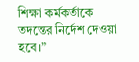শিক্ষা কর্মকর্তাকে তদন্তের নির্দেশ দেওয়া হবে।”